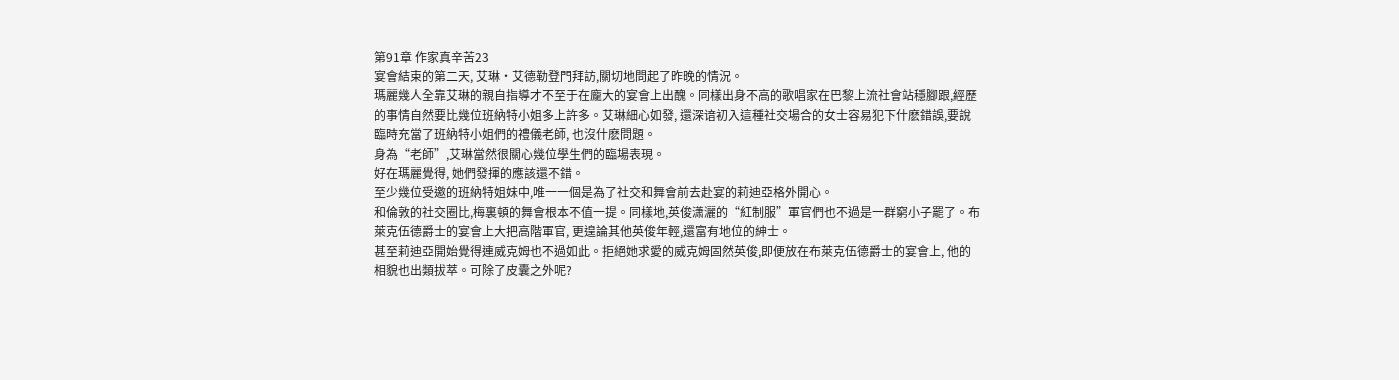第91章 作家真辛苦23
宴會結束的第二天, 艾琳·艾德勒登門拜訪,關切地問起了昨晚的情況。
瑪麗幾人全靠艾琳的親自指導才不至于在龐大的宴會上出醜。同樣出身不高的歌唱家在巴黎上流社會站穩腳跟,經歷的事情自然要比幾位班納特小姐多上許多。艾琳細心如發, 還深谙初入這種社交場合的女士容易犯下什麽錯誤,要說臨時充當了班納特小姐們的禮儀老師, 也沒什麽問題。
身為“老師”,艾琳當然很關心幾位學生們的臨場表現。
好在瑪麗覺得, 她們發揮的應該還不錯。
至少幾位受邀的班納特姐妹中,唯一一個是為了社交和舞會前去赴宴的莉迪亞格外開心。
和倫敦的社交圈比,梅裏頓的舞會根本不值一提。同樣地,英俊潇灑的“紅制服”軍官們也不過是一群窮小子罷了。布萊克伍德爵士的宴會上大把高階軍官, 更遑論其他英俊年輕,還富有地位的紳士。
甚至莉迪亞開始覺得連威克姆也不過如此。拒絕她求愛的威克姆固然英俊,即便放在布萊克伍德爵士的宴會上, 他的相貌也出類拔萃。可除了皮囊之外呢?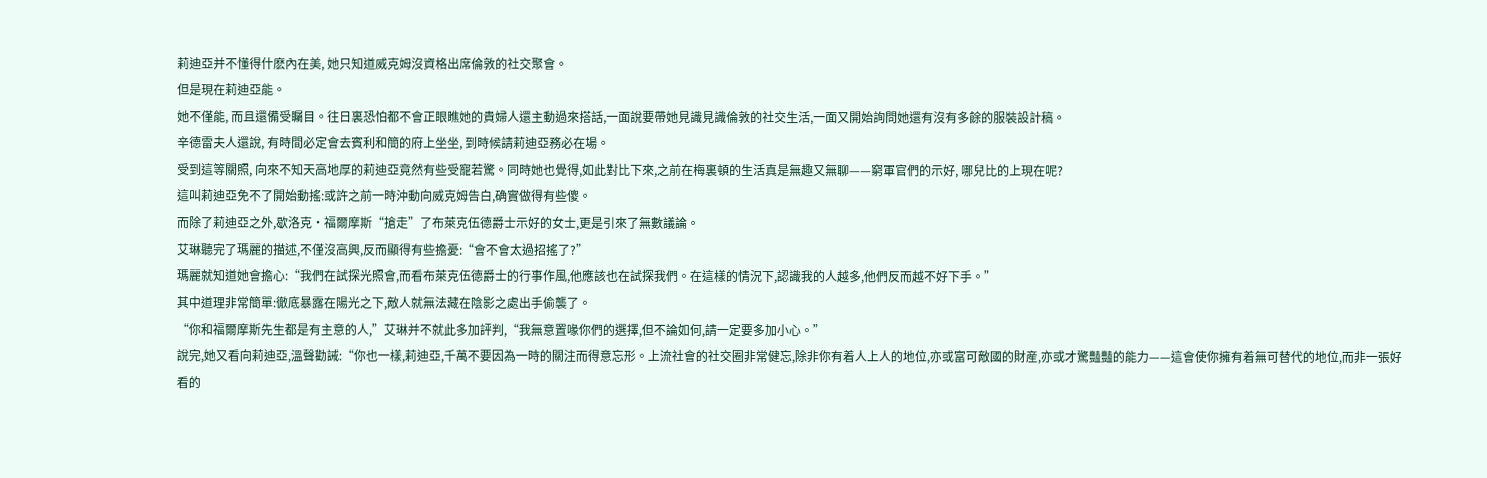莉迪亞并不懂得什麽內在美, 她只知道威克姆沒資格出席倫敦的社交聚會。
但是現在莉迪亞能。
她不僅能, 而且還備受矚目。往日裏恐怕都不會正眼瞧她的貴婦人還主動過來搭話,一面說要帶她見識見識倫敦的社交生活,一面又開始詢問她還有沒有多餘的服裝設計稿。
辛德雷夫人還說, 有時間必定會去賓利和簡的府上坐坐, 到時候請莉迪亞務必在場。
受到這等關照, 向來不知天高地厚的莉迪亞竟然有些受寵若驚。同時她也覺得,如此對比下來,之前在梅裏頓的生活真是無趣又無聊——窮軍官們的示好, 哪兒比的上現在呢?
這叫莉迪亞免不了開始動搖:或許之前一時沖動向威克姆告白,确實做得有些傻。
而除了莉迪亞之外,歇洛克·福爾摩斯“搶走”了布萊克伍德爵士示好的女士,更是引來了無數議論。
艾琳聽完了瑪麗的描述,不僅沒高興,反而顯得有些擔憂:“會不會太過招搖了?”
瑪麗就知道她會擔心:“我們在試探光照會,而看布萊克伍德爵士的行事作風,他應該也在試探我們。在這樣的情況下,認識我的人越多,他們反而越不好下手。”
其中道理非常簡單:徹底暴露在陽光之下,敵人就無法藏在陰影之處出手偷襲了。
“你和福爾摩斯先生都是有主意的人,”艾琳并不就此多加評判,“我無意置喙你們的選擇,但不論如何,請一定要多加小心。”
說完,她又看向莉迪亞,溫聲勸誡:“你也一樣,莉迪亞,千萬不要因為一時的關注而得意忘形。上流社會的社交圈非常健忘,除非你有着人上人的地位,亦或富可敵國的財産,亦或才驚豔豔的能力——這會使你擁有着無可替代的地位,而非一張好看的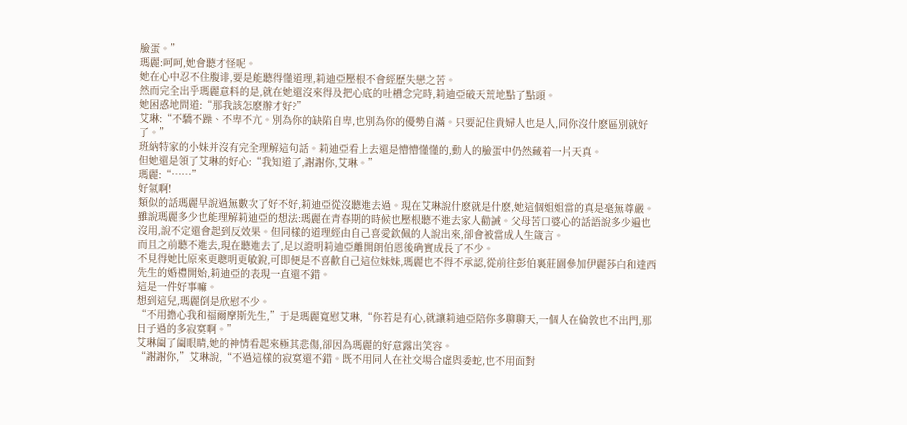臉蛋。”
瑪麗:呵呵,她會聽才怪呢。
她在心中忍不住腹诽,要是能聽得懂道理,莉迪亞壓根不會經歷失戀之苦。
然而完全出乎瑪麗意料的是,就在她還沒來得及把心底的吐槽念完時,莉迪亞破天荒地點了點頭。
她困惑地問道:“那我該怎麽辦才好?”
艾琳:“不驕不躁、不卑不亢。別為你的缺陷自卑,也別為你的優勢自滿。只要記住貴婦人也是人,同你沒什麽區別就好了。”
班納特家的小妹并沒有完全理解這句話。莉迪亞看上去還是懵懵懂懂的,動人的臉蛋中仍然藏着一片天真。
但她還是領了艾琳的好心:“我知道了,謝謝你,艾琳。”
瑪麗:“……”
好氣啊!
類似的話瑪麗早說過無數次了好不好,莉迪亞從沒聽進去過。現在艾琳說什麽就是什麽,她這個姐姐當的真是毫無尊嚴。
雖說瑪麗多少也能理解莉迪亞的想法:瑪麗在青春期的時候也壓根聽不進去家人勸誡。父母苦口婆心的話語說多少遍也沒用,說不定還會起到反效果。但同樣的道理經由自己喜愛欽佩的人說出來,卻會被當成人生箴言。
而且之前聽不進去,現在聽進去了,足以證明莉迪亞離開朗伯恩後确實成長了不少。
不見得她比原來更聰明更敏銳,可即便是不喜歡自己這位妹妹,瑪麗也不得不承認,從前往彭伯裏莊園參加伊麗莎白和達西先生的婚禮開始,莉迪亞的表現一直還不錯。
這是一件好事嘛。
想到這兒,瑪麗倒是欣慰不少。
“不用擔心我和福爾摩斯先生,”于是瑪麗寬慰艾琳,“你若是有心,就讓莉迪亞陪你多聊聊天,一個人在倫敦也不出門,那日子過的多寂寞啊。”
艾琳阖了阖眼睛,她的神情看起來極其悲傷,卻因為瑪麗的好意露出笑容。
“謝謝你,”艾琳說,“不過這樣的寂寞還不錯。既不用同人在社交場合虛與委蛇,也不用面對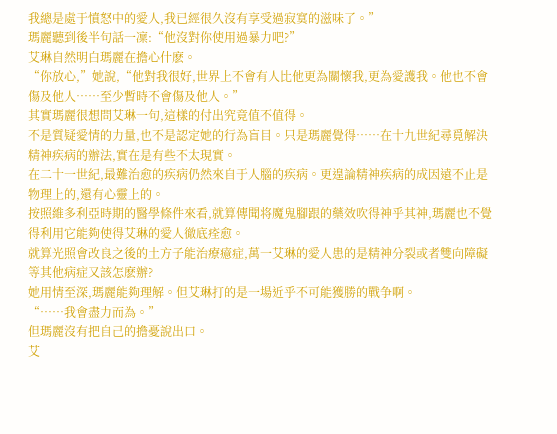我總是處于憤怒中的愛人,我已經很久沒有享受過寂寞的滋味了。”
瑪麗聽到後半句話一凜:“他沒對你使用過暴力吧?”
艾琳自然明白瑪麗在擔心什麽。
“你放心,”她說,“他對我很好,世界上不會有人比他更為關懷我,更為愛護我。他也不會傷及他人……至少暫時不會傷及他人。”
其實瑪麗很想問艾琳一句,這樣的付出究竟值不值得。
不是質疑愛情的力量,也不是認定她的行為盲目。只是瑪麗覺得……在十九世紀尋覓解決精神疾病的辦法,實在是有些不太現實。
在二十一世紀,最難治愈的疾病仍然來自于人腦的疾病。更遑論精神疾病的成因遠不止是物理上的,還有心靈上的。
按照維多利亞時期的醫學條件來看,就算傳聞将魔鬼腳跟的藥效吹得神乎其神,瑪麗也不覺得利用它能夠使得艾琳的愛人徹底痊愈。
就算光照會改良之後的土方子能治療癔症,萬一艾琳的愛人患的是精神分裂或者雙向障礙等其他病症又該怎麽辦?
她用情至深,瑪麗能夠理解。但艾琳打的是一場近乎不可能獲勝的戰争啊。
“……我會盡力而為。”
但瑪麗沒有把自己的擔憂說出口。
艾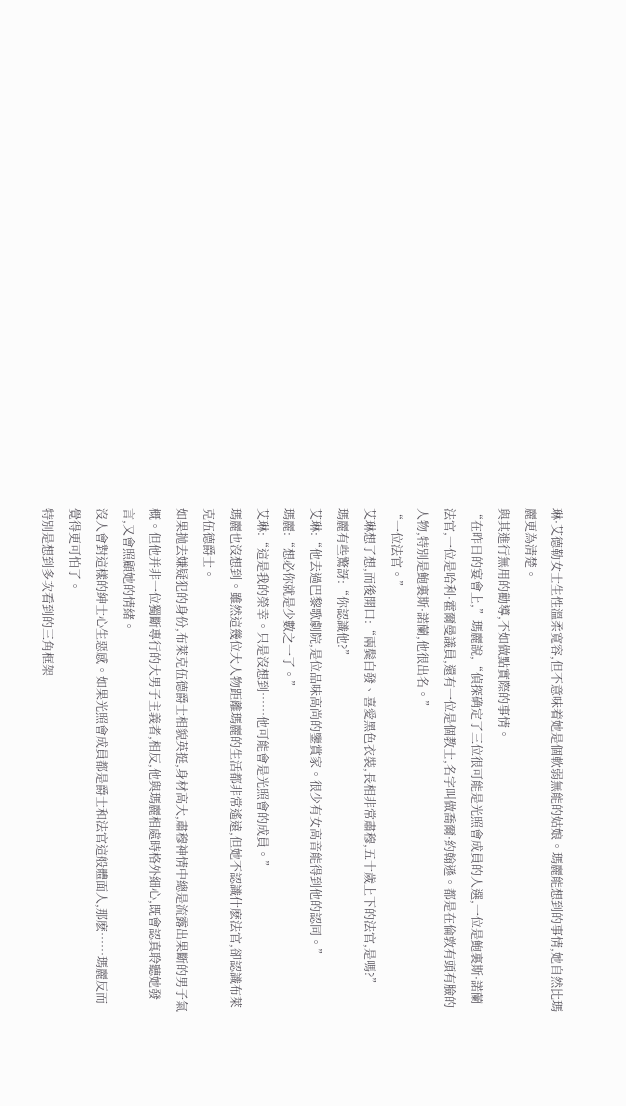琳·艾德勒女士生性溫柔寬容,但不意味着她是個軟弱無能的姑娘。瑪麗能想到的事情,她自然比瑪麗更為清楚。
與其進行無用的勸導,不如做點實際的事情。
“在昨日的宴會上,”瑪麗說,“偵探确定了三位很可能是光照會成員的人選,一位是鮑裏斯·諾蘭法官,一位是哈利·霍爾曼議員,還有一位是個教士,名字叫做喬爾·約翰遜。都是在倫敦有頭有臉的人物,特別是鮑裏斯·諾蘭,他很出名。”
“一位法官。”
艾琳想了想,而後開口:“兩鬓白發、喜愛黑色衣裝,長相非常肅穆,五十歲上下的法官,是嗎?”
瑪麗有些驚訝:“你認識他?”
艾琳:“他去過巴黎歌劇院,是位品味高尚的鑒賞家。很少有女高音能得到他的認同。”
瑪麗:“想必你就是少數之一了。”
艾琳:“這是我的榮幸。只是沒想到……他可能會是光照會的成員。”
瑪麗也沒想到。雖然這幾位大人物距離瑪麗的生活都非常遙遠,但她不認識什麽法官,卻認識布萊克伍德爵士。
如果抛去嫌疑犯的身份,布萊克伍德爵士相貌英挺,身材高大,肅穆神情中總是流露出果斷的男子氣概。但他并非一位獨斷專行的大男子主義者,相反,他與瑪麗相處時格外細心,既會認真聆聽她發言,又會照顧她的情緒。
沒人會對這樣的紳士心生惡感。如果光照會成員都是爵士和法官這般體面人,那麽……瑪麗反而覺得更可怕了。
特別是想到多次看到的三角框架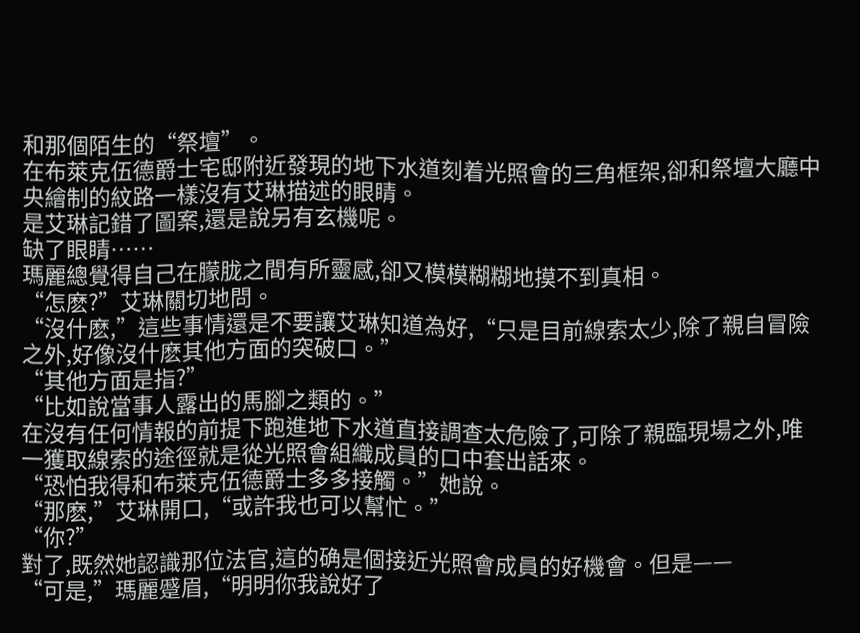和那個陌生的“祭壇”。
在布萊克伍德爵士宅邸附近發現的地下水道刻着光照會的三角框架,卻和祭壇大廳中央繪制的紋路一樣沒有艾琳描述的眼睛。
是艾琳記錯了圖案,還是說另有玄機呢。
缺了眼睛……
瑪麗總覺得自己在朦胧之間有所靈感,卻又模模糊糊地摸不到真相。
“怎麽?”艾琳關切地問。
“沒什麽,”這些事情還是不要讓艾琳知道為好,“只是目前線索太少,除了親自冒險之外,好像沒什麽其他方面的突破口。”
“其他方面是指?”
“比如說當事人露出的馬腳之類的。”
在沒有任何情報的前提下跑進地下水道直接調查太危險了,可除了親臨現場之外,唯一獲取線索的途徑就是從光照會組織成員的口中套出話來。
“恐怕我得和布萊克伍德爵士多多接觸。”她說。
“那麽,”艾琳開口,“或許我也可以幫忙。”
“你?”
對了,既然她認識那位法官,這的确是個接近光照會成員的好機會。但是——
“可是,”瑪麗蹙眉,“明明你我說好了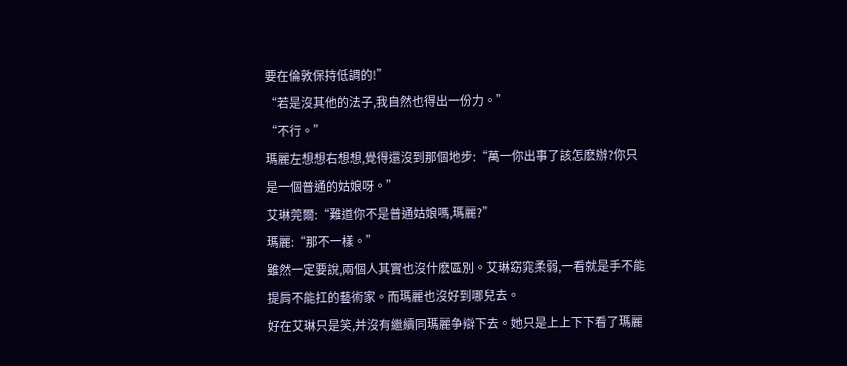要在倫敦保持低調的!”
“若是沒其他的法子,我自然也得出一份力。”
“不行。”
瑪麗左想想右想想,覺得還沒到那個地步:“萬一你出事了該怎麽辦?你只是一個普通的姑娘呀。”
艾琳莞爾:“難道你不是普通姑娘嗎,瑪麗?”
瑪麗:“那不一樣。”
雖然一定要說,兩個人其實也沒什麽區別。艾琳窈窕柔弱,一看就是手不能提肩不能扛的藝術家。而瑪麗也沒好到哪兒去。
好在艾琳只是笑,并沒有繼續同瑪麗争辯下去。她只是上上下下看了瑪麗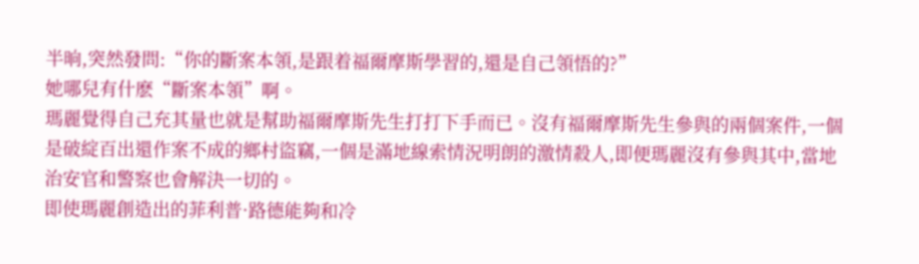半晌,突然發問:“你的斷案本領,是跟着福爾摩斯學習的,還是自己領悟的?”
她哪兒有什麽“斷案本領”啊。
瑪麗覺得自己充其量也就是幫助福爾摩斯先生打打下手而已。沒有福爾摩斯先生參與的兩個案件,一個是破綻百出還作案不成的鄉村盜竊,一個是滿地線索情況明朗的激情殺人,即便瑪麗沒有參與其中,當地治安官和警察也會解決一切的。
即使瑪麗創造出的菲利普·路德能夠和冷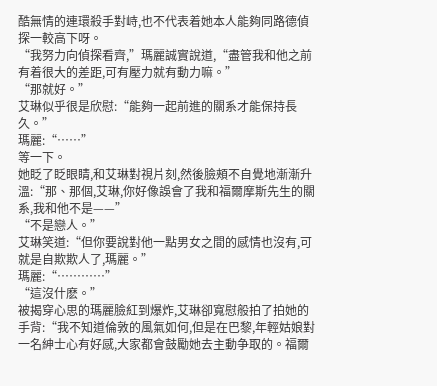酷無情的連環殺手對峙,也不代表着她本人能夠同路德偵探一較高下呀。
“我努力向偵探看齊,”瑪麗誠實說道,“盡管我和他之前有着很大的差距,可有壓力就有動力嘛。”
“那就好。”
艾琳似乎很是欣慰:“能夠一起前進的關系才能保持長久。”
瑪麗:“……”
等一下。
她眨了眨眼睛,和艾琳對視片刻,然後臉頰不自覺地漸漸升溫:“那、那個,艾琳,你好像誤會了我和福爾摩斯先生的關系,我和他不是——”
“不是戀人。”
艾琳笑道:“但你要說對他一點男女之間的感情也沒有,可就是自欺欺人了,瑪麗。”
瑪麗:“…………”
“這沒什麽。”
被揭穿心思的瑪麗臉紅到爆炸,艾琳卻寬慰般拍了拍她的手背:“我不知道倫敦的風氣如何,但是在巴黎,年輕姑娘對一名紳士心有好感,大家都會鼓勵她去主動争取的。福爾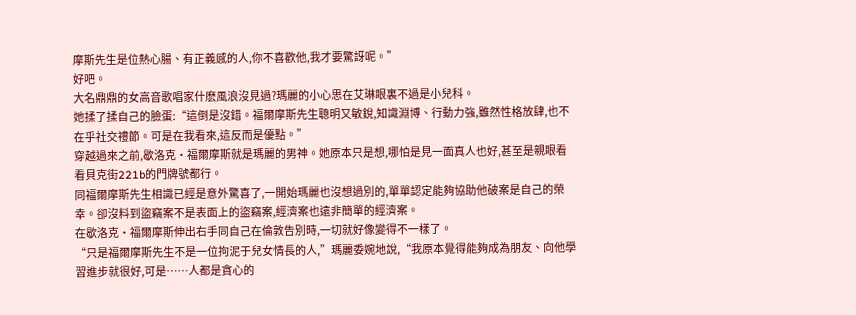摩斯先生是位熱心腸、有正義感的人,你不喜歡他,我才要驚訝呢。”
好吧。
大名鼎鼎的女高音歌唱家什麽風浪沒見過?瑪麗的小心思在艾琳眼裏不過是小兒科。
她揉了揉自己的臉蛋:“這倒是沒錯。福爾摩斯先生聰明又敏銳,知識淵博、行動力強,雖然性格放肆,也不在乎社交禮節。可是在我看來,這反而是優點。”
穿越過來之前,歇洛克·福爾摩斯就是瑪麗的男神。她原本只是想,哪怕是見一面真人也好,甚至是親眼看看貝克街221b的門牌號都行。
同福爾摩斯先生相識已經是意外驚喜了,一開始瑪麗也沒想過別的,單單認定能夠協助他破案是自己的榮幸。卻沒料到盜竊案不是表面上的盜竊案,經濟案也遠非簡單的經濟案。
在歇洛克·福爾摩斯伸出右手同自己在倫敦告別時,一切就好像變得不一樣了。
“只是福爾摩斯先生不是一位拘泥于兒女情長的人,”瑪麗委婉地說,“我原本覺得能夠成為朋友、向他學習進步就很好,可是……人都是貪心的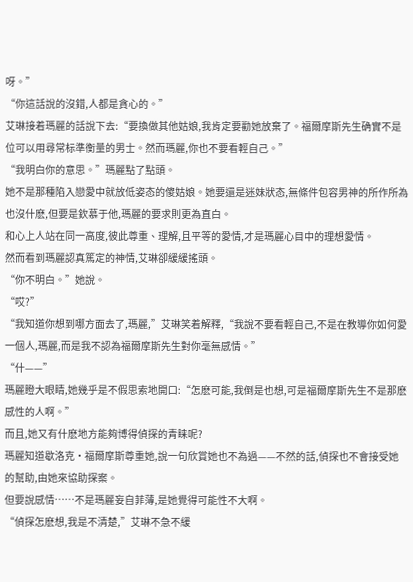呀。”
“你這話說的沒錯,人都是貪心的。”
艾琳接着瑪麗的話說下去:“要換做其他姑娘,我肯定要勸她放棄了。福爾摩斯先生确實不是位可以用尋常标準衡量的男士。然而瑪麗,你也不要看輕自己。”
“我明白你的意思。”瑪麗點了點頭。
她不是那種陷入戀愛中就放低姿态的傻姑娘。她要還是迷妹狀态,無條件包容男神的所作所為也沒什麽,但要是欽慕于他,瑪麗的要求則更為直白。
和心上人站在同一高度,彼此尊重、理解,且平等的愛情,才是瑪麗心目中的理想愛情。
然而看到瑪麗認真篤定的神情,艾琳卻緩緩搖頭。
“你不明白。”她說。
“哎?”
“我知道你想到哪方面去了,瑪麗,”艾琳笑着解釋,“我說不要看輕自己,不是在教導你如何愛一個人,瑪麗,而是我不認為福爾摩斯先生對你毫無感情。”
“什——”
瑪麗瞪大眼睛,她幾乎是不假思索地開口:“怎麽可能,我倒是也想,可是福爾摩斯先生不是那麽感性的人啊。”
而且,她又有什麽地方能夠博得偵探的青睐呢?
瑪麗知道歇洛克·福爾摩斯尊重她,說一句欣賞她也不為過——不然的話,偵探也不會接受她的幫助,由她來協助探案。
但要說感情……不是瑪麗妄自菲薄,是她覺得可能性不大啊。
“偵探怎麽想,我是不清楚,”艾琳不急不緩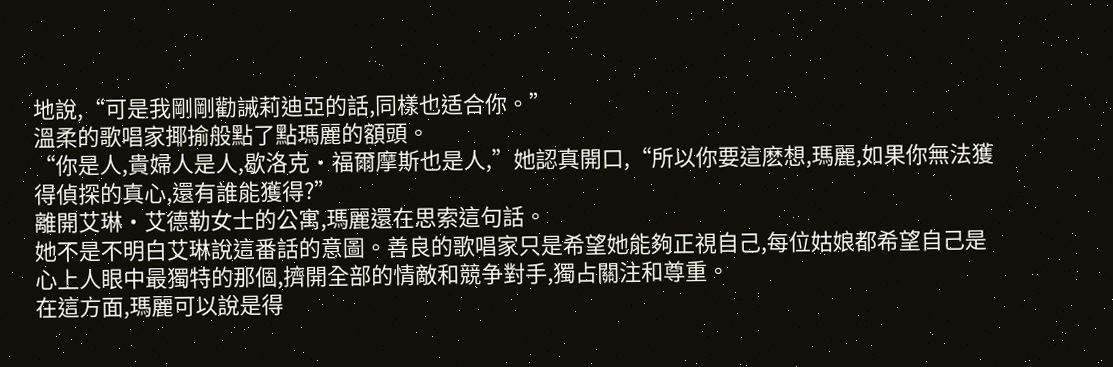地說,“可是我剛剛勸誡莉迪亞的話,同樣也适合你。”
溫柔的歌唱家揶揄般點了點瑪麗的額頭。
“你是人,貴婦人是人,歇洛克·福爾摩斯也是人,”她認真開口,“所以你要這麽想,瑪麗,如果你無法獲得偵探的真心,還有誰能獲得?”
離開艾琳·艾德勒女士的公寓,瑪麗還在思索這句話。
她不是不明白艾琳說這番話的意圖。善良的歌唱家只是希望她能夠正視自己,每位姑娘都希望自己是心上人眼中最獨特的那個,擠開全部的情敵和競争對手,獨占關注和尊重。
在這方面,瑪麗可以說是得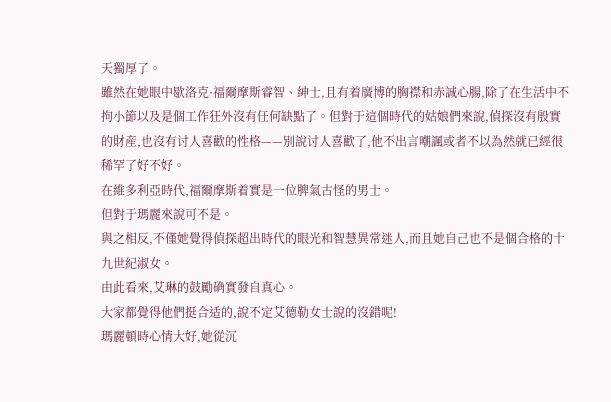天獨厚了。
雖然在她眼中歇洛克·福爾摩斯睿智、紳士,且有着廣博的胸襟和赤誠心腸,除了在生活中不拘小節以及是個工作狂外沒有任何缺點了。但對于這個時代的姑娘們來說,偵探沒有殷實的財産,也沒有讨人喜歡的性格——別說讨人喜歡了,他不出言嘲諷或者不以為然就已經很稀罕了好不好。
在維多利亞時代,福爾摩斯着實是一位脾氣古怪的男士。
但對于瑪麗來說可不是。
與之相反,不僅她覺得偵探超出時代的眼光和智慧異常迷人,而且她自己也不是個合格的十九世紀淑女。
由此看來,艾琳的鼓勵确實發自真心。
大家都覺得他們挺合适的,說不定艾德勒女士說的沒錯呢!
瑪麗頓時心情大好,她從沉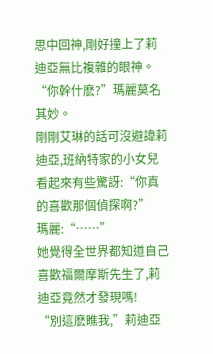思中回神,剛好撞上了莉迪亞無比複雜的眼神。
“你幹什麽?”瑪麗莫名其妙。
剛剛艾琳的話可沒避諱莉迪亞,班納特家的小女兒看起來有些驚訝:“你真的喜歡那個偵探啊?”
瑪麗:“……”
她覺得全世界都知道自己喜歡福爾摩斯先生了,莉迪亞竟然才發現嗎!
“別這麽瞧我,”莉迪亞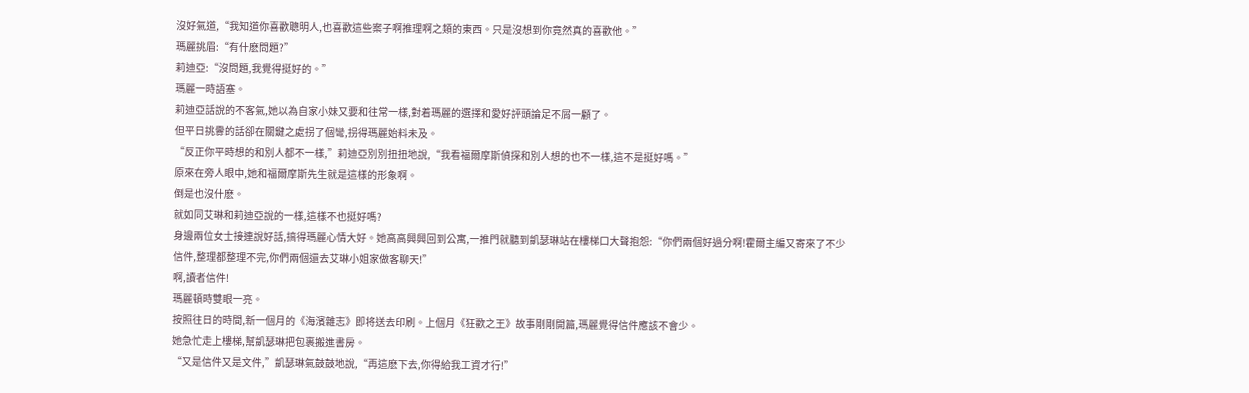沒好氣道,“我知道你喜歡聰明人,也喜歡這些案子啊推理啊之類的東西。只是沒想到你竟然真的喜歡他。”
瑪麗挑眉:“有什麽問題?”
莉迪亞:“沒問題,我覺得挺好的。”
瑪麗一時語塞。
莉迪亞話說的不客氣,她以為自家小妹又要和往常一樣,對着瑪麗的選擇和愛好評頭論足不屑一顧了。
但平日挑釁的話卻在關鍵之處拐了個彎,拐得瑪麗始料未及。
“反正你平時想的和別人都不一樣,”莉迪亞別別扭扭地說,“我看福爾摩斯偵探和別人想的也不一樣,這不是挺好嗎。”
原來在旁人眼中,她和福爾摩斯先生就是這樣的形象啊。
倒是也沒什麽。
就如同艾琳和莉迪亞說的一樣,這樣不也挺好嗎?
身邊兩位女士接連說好話,搞得瑪麗心情大好。她高高興興回到公寓,一推門就聽到凱瑟琳站在樓梯口大聲抱怨:“你們兩個好過分啊!霍爾主編又寄來了不少信件,整理都整理不完,你們兩個還去艾琳小姐家做客聊天!”
啊,讀者信件!
瑪麗頓時雙眼一亮。
按照往日的時間,新一個月的《海濱雜志》即将送去印刷。上個月《狂歡之王》故事剛剛開篇,瑪麗覺得信件應該不會少。
她急忙走上樓梯,幫凱瑟琳把包裹搬進書房。
“又是信件又是文件,”凱瑟琳氣鼓鼓地說,“再這麽下去,你得給我工資才行!”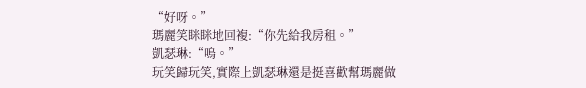“好呀。”
瑪麗笑眯眯地回複:“你先給我房租。”
凱瑟琳:“嗚。”
玩笑歸玩笑,實際上凱瑟琳還是挺喜歡幫瑪麗做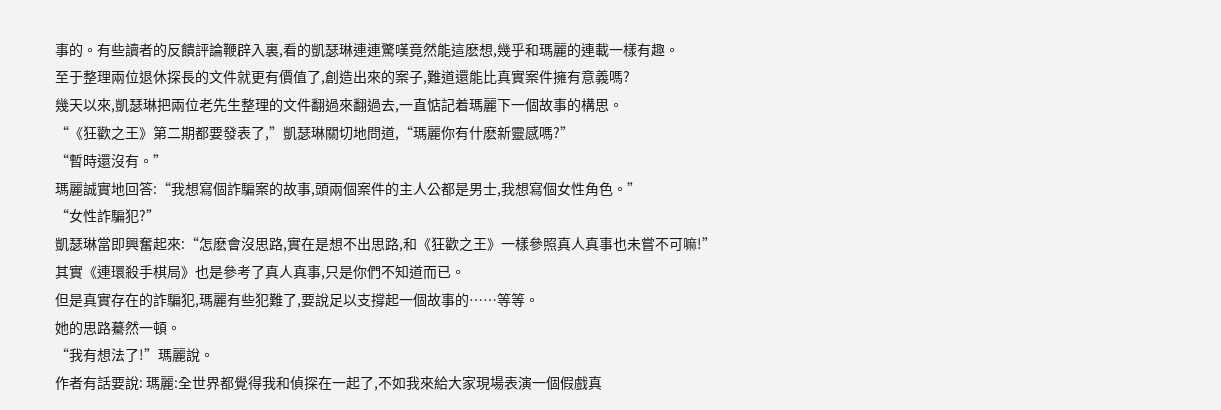事的。有些讀者的反饋評論鞭辟入裏,看的凱瑟琳連連驚嘆竟然能這麽想,幾乎和瑪麗的連載一樣有趣。
至于整理兩位退休探長的文件就更有價值了,創造出來的案子,難道還能比真實案件擁有意義嗎?
幾天以來,凱瑟琳把兩位老先生整理的文件翻過來翻過去,一直惦記着瑪麗下一個故事的構思。
“《狂歡之王》第二期都要發表了,”凱瑟琳關切地問道,“瑪麗你有什麽新靈感嗎?”
“暫時還沒有。”
瑪麗誠實地回答:“我想寫個詐騙案的故事,頭兩個案件的主人公都是男士,我想寫個女性角色。”
“女性詐騙犯?”
凱瑟琳當即興奮起來:“怎麽會沒思路,實在是想不出思路,和《狂歡之王》一樣參照真人真事也未嘗不可嘛!”
其實《連環殺手棋局》也是參考了真人真事,只是你們不知道而已。
但是真實存在的詐騙犯,瑪麗有些犯難了,要說足以支撐起一個故事的……等等。
她的思路驀然一頓。
“我有想法了!”瑪麗說。
作者有話要說: 瑪麗:全世界都覺得我和偵探在一起了,不如我來給大家現場表演一個假戲真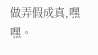做弄假成真,嘿嘿。